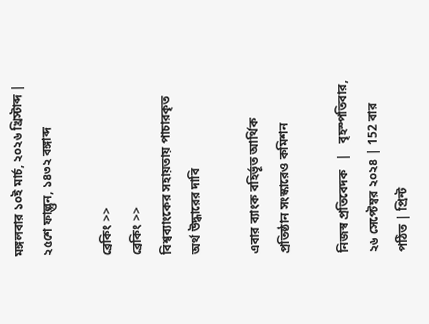মঙ্গলবার ১০ই মার্চ, ২০২৬ খ্রিস্টাব্দ | ২৫শে ফাল্গুন, ১৪৩২ বঙ্গাব্দ

ব্রেকিং >>
ব্রেকিং >>
বিশ্বব্যাংকের সহায়তায় পাচারকৃত অর্থ উদ্ধারের দাবি

এবার ব্যাংক বহির্ভূত আর্থিক প্রতিষ্ঠান সংস্কারেও কমিশন

নিজস্ব প্রতিবেদক   |   বৃহস্পতিবার, ২৬ সেপ্টেম্বর ২০২৪ | 152 বার পঠিত | প্রিন্ট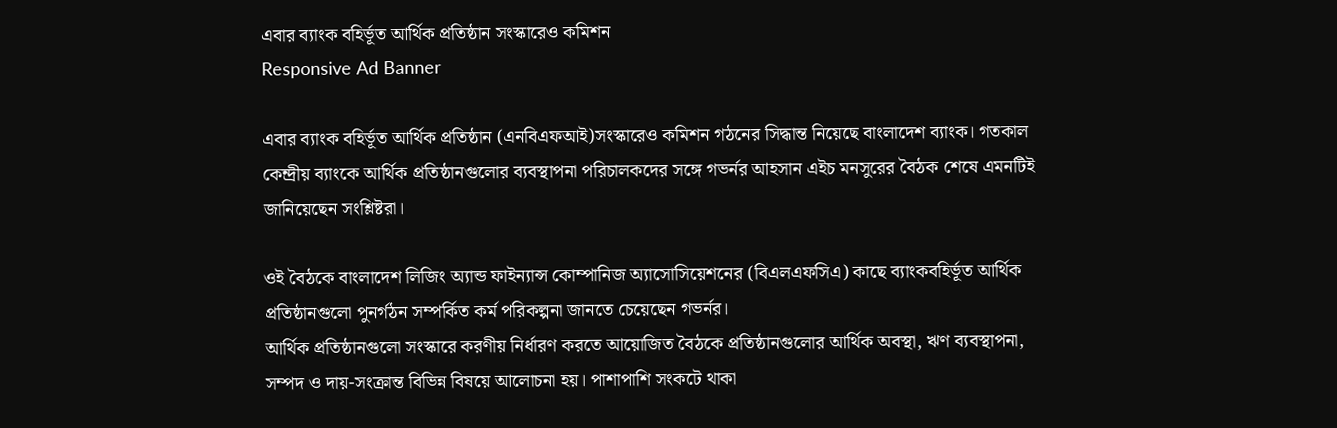এবার ব্যাংক বহির্ভূত আর্থিক প্রতিষ্ঠান সংস্কারেও কমিশন
Responsive Ad Banner

এবার ব্যাংক বহির্ভূত আর্থিক প্রতিষ্ঠান (এনবিএফআই)সংস্কারেও কমিশন গঠনের সিদ্ধান্ত নিয়েছে বাংলাদেশ ব্যাংক। গতকাল কেন্দ্রীয় ব্যাংকে আর্থিক প্রতিষ্ঠানগুলোর ব্যবস্থাপনা পরিচালকদের সঙ্গে গভর্নর আহসান এইচ মনসুরের বৈঠক শেষে এমনটিই জানিয়েছেন সংশ্লিষ্টরা।

ওই বৈঠকে বাংলাদেশ লিজিং অ্যান্ড ফাইন্যান্স কোম্পানিজ অ্যাসোসিয়েশনের (বিএলএফসিএ) কাছে ব্যাংকবহির্ভূত আর্থিক প্রতিষ্ঠানগুলো পুনর্গঠন সম্পর্কিত কর্ম পরিকল্পনা জানতে চেয়েছেন গভর্নর।
আর্থিক প্রতিষ্ঠানগুলো সংস্কারে করণীয় নির্ধারণ করতে আয়োজিত বৈঠকে প্রতিষ্ঠানগুলোর আর্থিক অবস্থা, ঋণ ব্যবস্থাপনা, সম্পদ ও দায়-সংক্রান্ত বিভিন্ন বিষয়ে আলোচনা হয়। পাশাপাশি সংকটে থাকা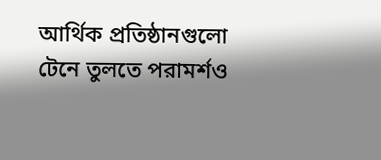আর্থিক প্রতিষ্ঠানগুলো টেনে তুলতে পরামর্শও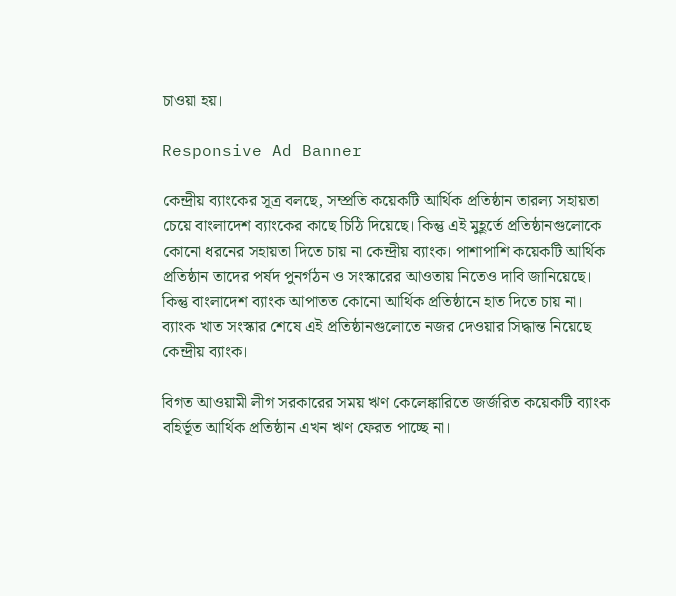চাওয়া হয়।

Responsive Ad Banner

কেন্দ্রীয় ব্যাংকের সূত্র বলছে, সম্প্রতি কয়েকটি আর্থিক প্রতিষ্ঠান তারল্য সহায়তা চেয়ে বাংলাদেশ ব্যাংকের কাছে চিঠি দিয়েছে। কিন্তু এই মুহূর্তে প্রতিষ্ঠানগুলোকে কোনো ধরনের সহায়তা দিতে চায় না কেন্দ্রীয় ব্যাংক। পাশাপাশি কয়েকটি আর্থিক প্রতিষ্ঠান তাদের পর্ষদ পুনর্গঠন ও সংস্কারের আওতায় নিতেও দাবি জানিয়েছে। কিন্তু বাংলাদেশ ব্যাংক আপাতত কোনো আর্থিক প্রতিষ্ঠানে হাত দিতে চায় না। ব্যাংক খাত সংস্কার শেষে এই প্রতিষ্ঠানগুলোতে নজর দেওয়ার সিদ্ধান্ত নিয়েছে কেন্দ্রীয় ব্যাংক।

বিগত আওয়ামী লীগ সরকারের সময় ঋণ কেলেঙ্কারিতে জর্জরিত কয়েকটি ব্যাংক বহির্ভূত আর্থিক প্রতিষ্ঠান এখন ঋণ ফেরত পাচ্ছে না।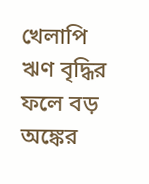খেলাপি ঋণ বৃদ্ধির ফলে বড় অঙ্কের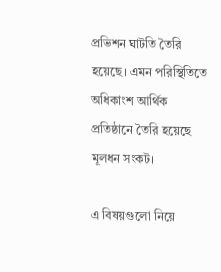প্রভিশন ঘাটতি তৈরি হয়েছে। এমন পরিস্থিতিতে অধিকাংশ আর্থিক প্রতিষ্ঠানে তৈরি হয়েছে মূলধন সংকট।

এ বিষয়গুলো নিয়ে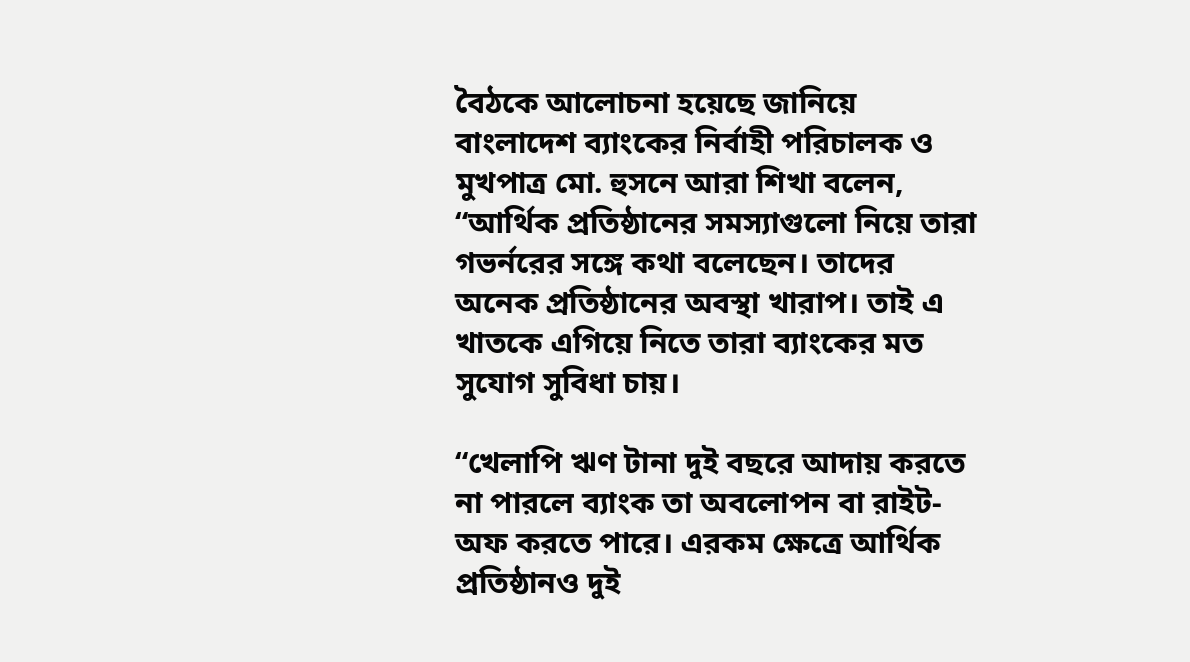বৈঠকে আলোচনা হয়েছে জানিয়ে বাংলাদেশ ব্যাংকের নির্বাহী পরিচালক ও মুখপাত্র মো. হুসনে আরা শিখা বলেন, “আর্থিক প্রতিষ্ঠানের সমস্যাগুলো নিয়ে তারা গভর্নরের সঙ্গে কথা বলেছেন। তাদের অনেক প্রতিষ্ঠানের অবস্থা খারাপ। তাই এ খাতকে এগিয়ে নিতে তারা ব্যাংকের মত সুযোগ সুবিধা চায়।

“খেলাপি ঋণ টানা দুই বছরে আদায় করতে না পারলে ব্যাংক তা অবলোপন বা রাইট-অফ করতে পারে। এরকম ক্ষেত্রে আর্থিক প্রতিষ্ঠানও দুই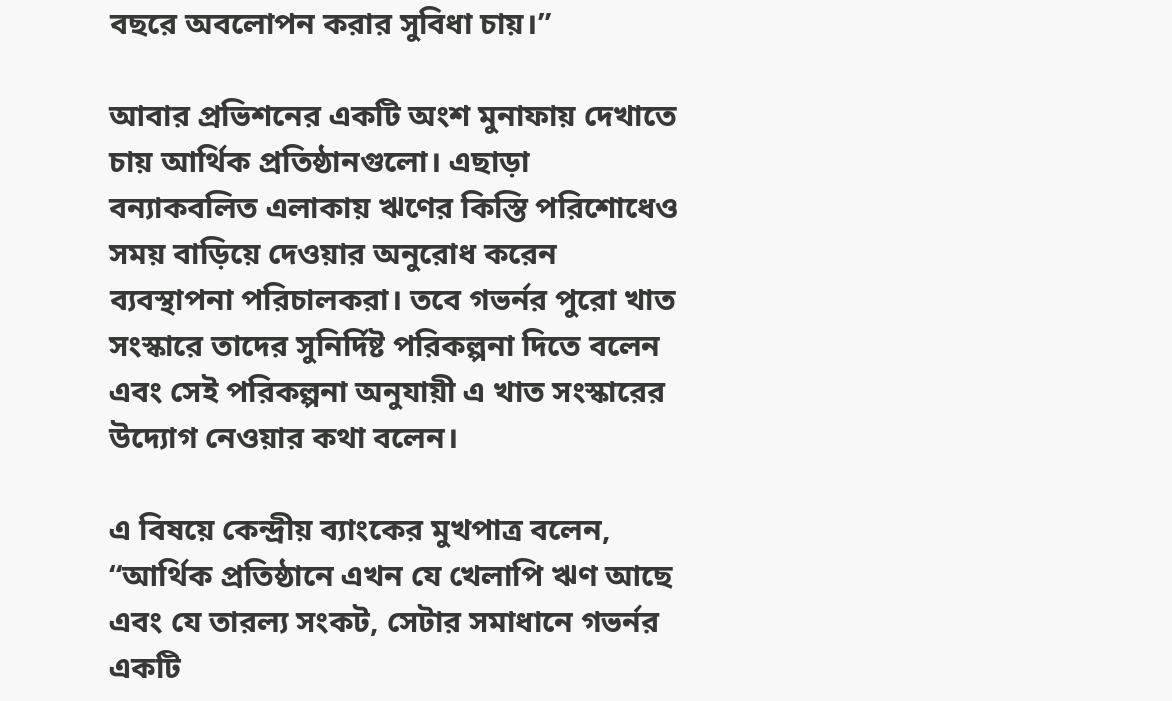বছরে অবলোপন করার সুবিধা চায়।”

আবার প্রভিশনের একটি অংশ মুনাফায় দেখাতে চায় আর্থিক প্রতিষ্ঠানগুলো। এছাড়া বন্যাকবলিত এলাকায় ঋণের কিস্তি পরিশোধেও সময় বাড়িয়ে দেওয়ার অনুরোধ করেন ব্যবস্থাপনা পরিচালকরা। তবে গভর্নর পুরো খাত সংস্কারে তাদের সুনির্দিষ্ট পরিকল্পনা দিতে বলেন এবং সেই পরিকল্পনা অনুযায়ী এ খাত সংস্কারের উদ্যোগ নেওয়ার কথা বলেন।

এ বিষয়ে কেন্দ্রীয় ব্যাংকের মুখপাত্র বলেন, “আর্থিক প্রতিষ্ঠানে এখন যে খেলাপি ঋণ আছে এবং যে তারল্য সংকট, সেটার সমাধানে গভর্নর একটি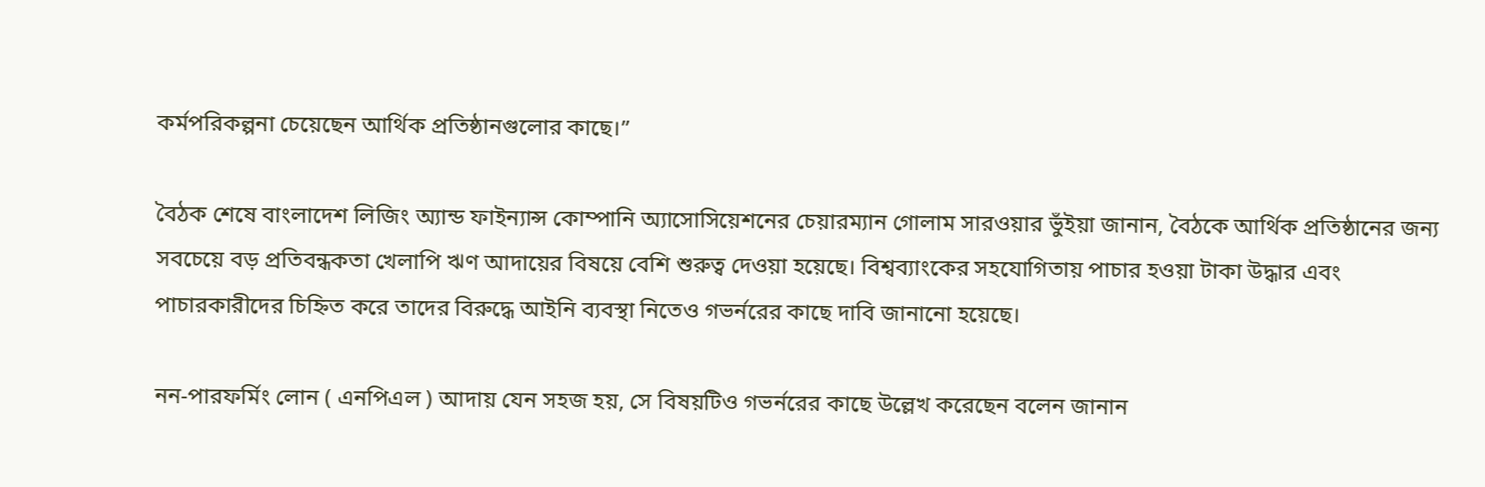কর্মপরিকল্পনা চেয়েছেন আর্থিক প্রতিষ্ঠানগুলোর কাছে।”

বৈঠক শেষে বাংলাদেশ লিজিং অ্যান্ড ফাইন্যান্স কোম্পানি অ্যাসোসিয়েশনের চেয়ারম্যান গোলাম সারওয়ার ভুঁইয়া জানান, বৈঠকে আর্থিক প্রতিষ্ঠানের জন্য সবচেয়ে বড় প্রতিবন্ধকতা খেলাপি ঋণ আদায়ের বিষয়ে বেশি শুরুত্ব দেওয়া হয়েছে। বিশ্বব্যাংকের সহযোগিতায় পাচার হওয়া টাকা উদ্ধার এবং পাচারকারীদের চিহ্নিত করে তাদের বিরুদ্ধে আইনি ব্যবস্থা নিতেও গভর্নরের কাছে দাবি জানানো হয়েছে।

নন-পারফর্মিং লোন ( এনপিএল ) আদায় যেন সহজ হয়, সে বিষয়টিও গভর্নরের কাছে উল্লেখ করেছেন বলেন জানান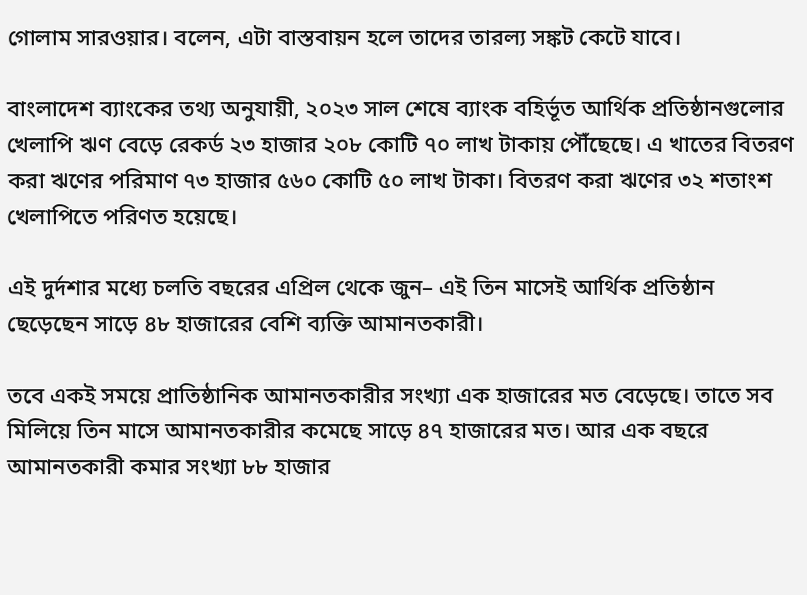গোলাম সারওয়ার। বলেন, এটা বাস্তবায়ন হলে তাদের তারল্য সঙ্কট কেটে যাবে।

বাংলাদেশ ব্যাংকের তথ্য অনুযায়ী, ২০২৩ সাল শেষে ব্যাংক বহির্ভূত আর্থিক প্রতিষ্ঠানগুলোর খেলাপি ঋণ বেড়ে রেকর্ড ২৩ হাজার ২০৮ কোটি ৭০ লাখ টাকায় পৌঁছেছে। এ খাতের বিতরণ করা ঋণের পরিমাণ ৭৩ হাজার ৫৬০ কোটি ৫০ লাখ টাকা। বিতরণ করা ঋণের ৩২ শতাংশ খেলাপিতে পরিণত হয়েছে।

এই দুর্দশার মধ্যে চলতি বছরের এপ্রিল থেকে জুন– এই তিন মাসেই আর্থিক প্রতিষ্ঠান ছেড়েছেন সাড়ে ৪৮ হাজারের বেশি ব্যক্তি আমানতকারী।

তবে একই সময়ে প্রাতিষ্ঠানিক আমানতকারীর সংখ্যা এক হাজারের মত বেড়েছে। তাতে সব মিলিয়ে তিন মাসে আমানতকারীর কমেছে সাড়ে ৪৭ হাজারের মত। আর এক বছরে আমানতকারী কমার সংখ্যা ৮৮ হাজার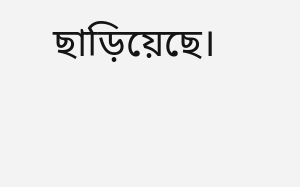ছাড়িয়েছে।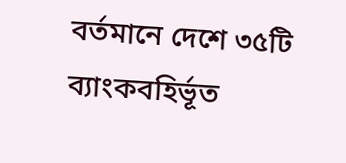বর্তমানে দেশে ৩৫টি ব্যাংকবহির্ভূত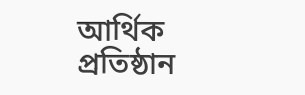আর্থিক প্রতিষ্ঠান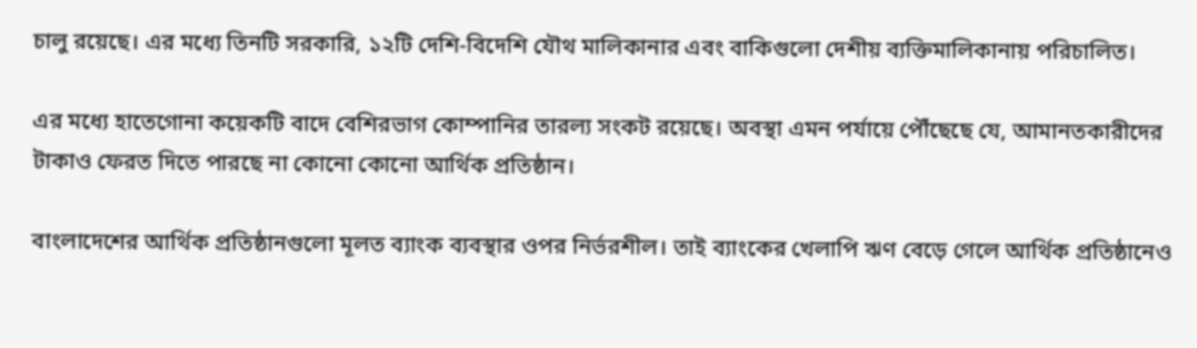চালু রয়েছে। এর মধ্যে তিনটি সরকারি, ১২টি দেশি-বিদেশি যৌথ মালিকানার এবং বাকিগুলো দেশীয় ব্যক্তিমালিকানায় পরিচালিত।

এর মধ্যে হাতেগোনা কয়েকটি বাদে বেশিরভাগ কোম্পানির তারল্য সংকট রয়েছে। অবস্থা এমন পর্যায়ে পৌঁছেছে যে, আমানতকারীদের টাকাও ফেরত দিতে পারছে না কোনো কোনো আর্থিক প্রতিষ্ঠান।

বাংলাদেশের আর্থিক প্রতিষ্ঠানগুলো মূলত ব্যাংক ব্যবস্থার ওপর নির্ভরশীল। তাই ব্যাংকের খেলাপি ঋণ বেড়ে গেলে আর্থিক প্রতিষ্ঠানেও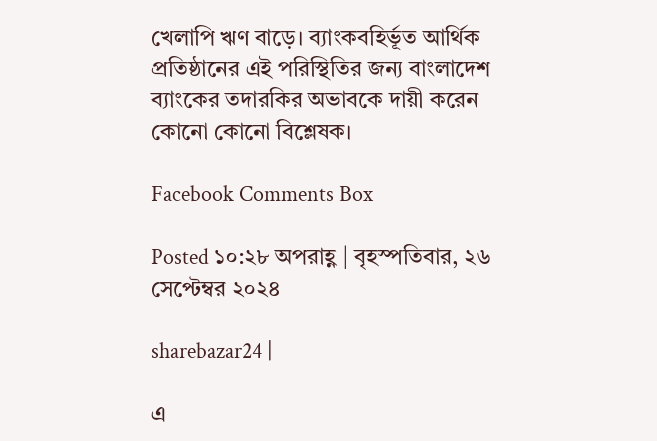খেলাপি ঋণ বাড়ে। ব্যাংকবহির্ভূত আর্থিক প্রতিষ্ঠানের এই পরিস্থিতির জন্য বাংলাদেশ ব্যাংকের তদারকির অভাবকে দায়ী করেন কোনো কোনো বিশ্লেষক।

Facebook Comments Box

Posted ১০:২৮ অপরাহ্ণ | বৃহস্পতিবার, ২৬ সেপ্টেম্বর ২০২৪

sharebazar24 |

এ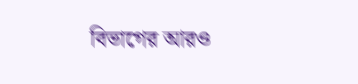বিভাগের আরও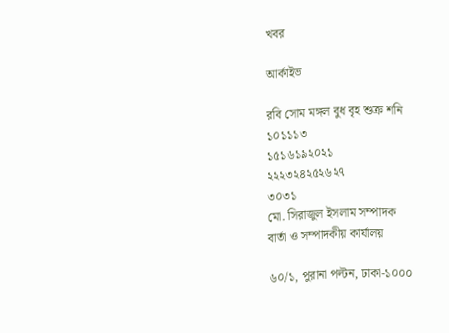খবর

আর্কাইভ

রবি সোম মঙ্গল বুধ বৃহ শুক্র শনি
১০১১১৩
১৫১৬১৯২০২১
২২২৩২৪২৫২৬২৭
৩০৩১
মো. সিরাজুল ইসলাম সম্পাদক
বার্তা ও সম্পাদকীয় কার্যালয়

৬০/১, পুরানা পল্টন, ঢাকা-১০০০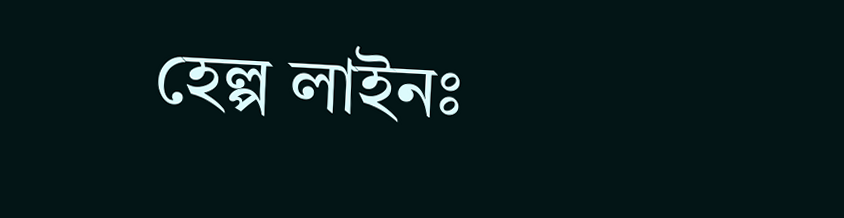হেল্প লাইনঃ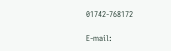01742-768172

E-mail: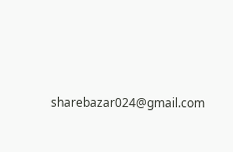sharebazar024@gmail.com